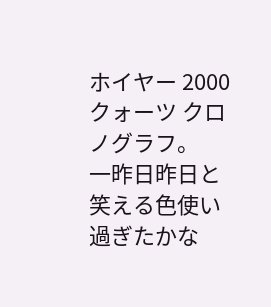ホイヤー 2000 クォーツ クロノグラフ。
一昨日昨日と笑える色使い過ぎたかな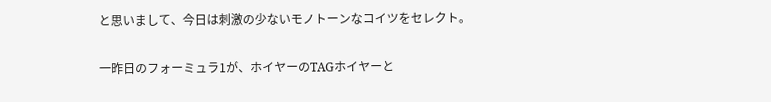と思いまして、今日は刺激の少ないモノトーンなコイツをセレクト。

一昨日のフォーミュラ1が、ホイヤーのTAGホイヤーと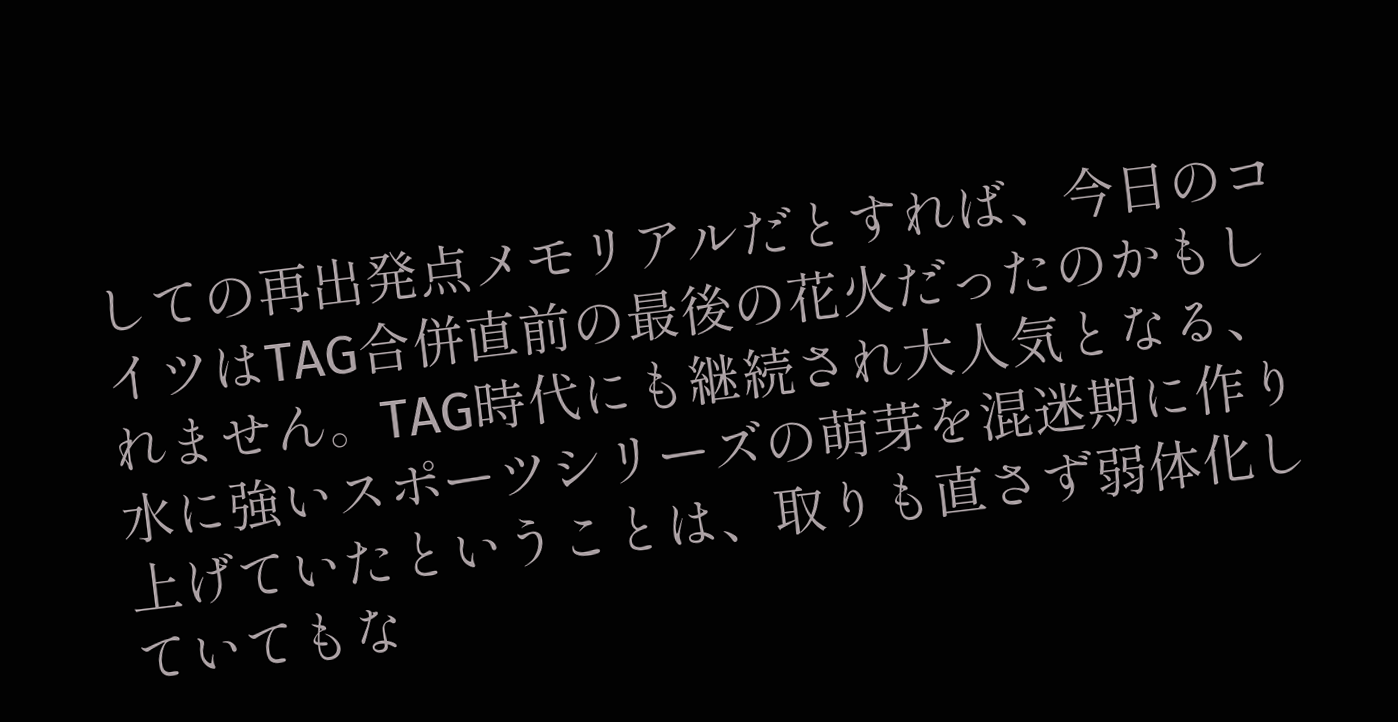しての再出発点メモリアルだとすれば、今日のコイツはTAG合併直前の最後の花火だったのかもしれません。TAG時代にも継続され大人気となる、水に強いスポーツシリーズの萌芽を混迷期に作り上げていたということは、取りも直さず弱体化していてもな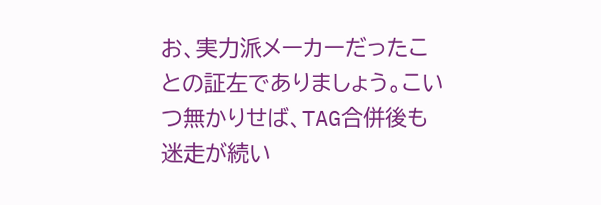お、実力派メーカーだったことの証左でありましょう。こいつ無かりせば、TAG合併後も迷走が続い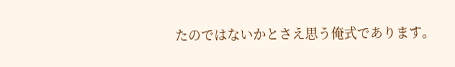たのではないかとさえ思う俺式であります。